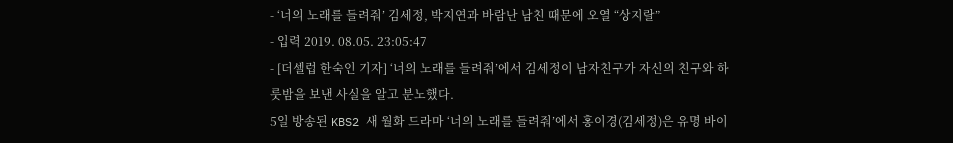- ‘너의 노래를 들려줘’ 김세정, 박지연과 바람난 남친 때문에 오열 “상지랄”
- 입력 2019. 08.05. 23:05:47
- [더셀럽 한숙인 기자] ‘너의 노래를 들려줘’에서 김세정이 남자친구가 자신의 친구와 하룻밤을 보낸 사실을 알고 분노했다.
5일 방송된 KBS2 새 월화 드라마 ‘너의 노래를 들려줘’에서 홍이경(김세정)은 유명 바이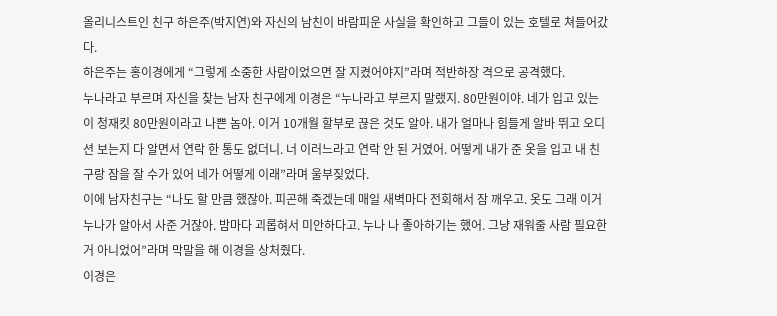올리니스트인 친구 하은주(박지연)와 자신의 남친이 바람피운 사실을 확인하고 그들이 있는 호텔로 쳐들어갔다.
하은주는 홍이경에게 “그렇게 소중한 사람이었으면 잘 지켰어야지”라며 적반하장 격으로 공격했다.
누나라고 부르며 자신을 찾는 남자 친구에게 이경은 “누나라고 부르지 말랬지. 80만원이야. 네가 입고 있는 이 청재킷 80만원이라고 나쁜 놈아. 이거 10개월 할부로 끊은 것도 알아. 내가 얼마나 힘들게 알바 뛰고 오디션 보는지 다 알면서 연락 한 통도 없더니. 너 이러느라고 연락 안 된 거였어. 어떻게 내가 준 옷을 입고 내 친구랑 잠을 잘 수가 있어 네가 어떻게 이래”라며 울부짖었다.
이에 남자친구는 “나도 할 만큼 했잖아. 피곤해 죽겠는데 매일 새벽마다 전회해서 잠 깨우고. 옷도 그래 이거 누나가 알아서 사준 거잖아. 밤마다 괴롭혀서 미안하다고. 누나 나 좋아하기는 했어. 그냥 재워줄 사람 필요한 거 아니었어”라며 막말을 해 이경을 상처줬다.
이경은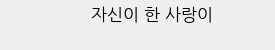자신이 한 사랑이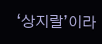‘상지랄’이라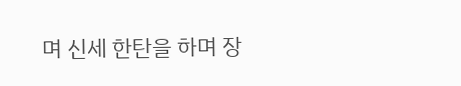며 신세 한탄을 하며 장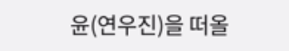윤(연우진)을 떠올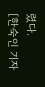렸다.
[한숙인 기자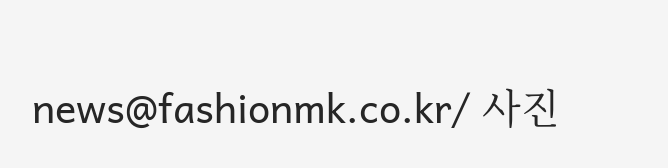news@fashionmk.co.kr/ 사진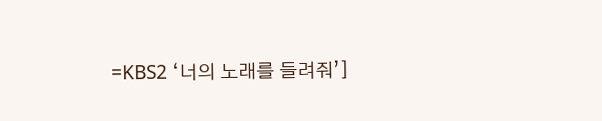=KBS2 ‘너의 노래를 들려줘’]